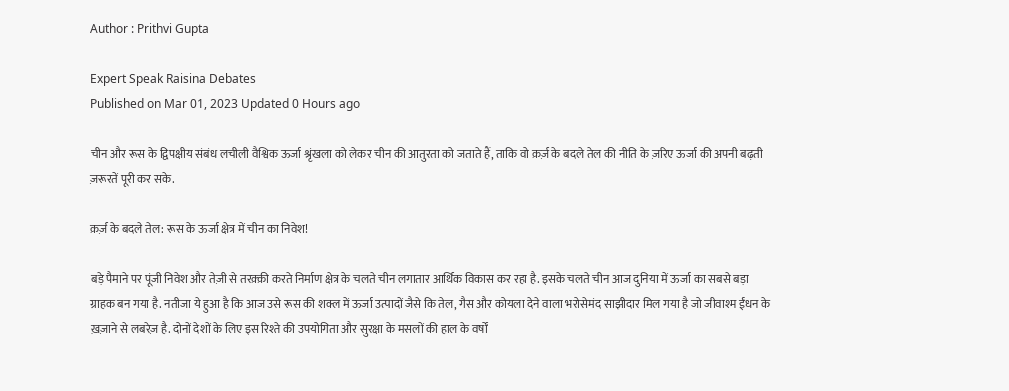Author : Prithvi Gupta

Expert Speak Raisina Debates
Published on Mar 01, 2023 Updated 0 Hours ago

चीन और रूस के द्विपक्षीय संबंध लचीली वैश्विक ऊर्जा श्रृंखला को लेकर चीन की आतुरता को जताते हैं, ताकि वो क़र्ज़ के बदले तेल की नीति के ज़रिए ऊर्जा की अपनी बढ़ती ज़रूरतें पूरी कर सके.

क़र्ज़ के बदले तेल: रूस के ऊर्जा क्षेत्र में चीन का निवेश!

बड़े पैमाने पर पूंजी निवेश और तेज़ी से तरक़्क़ी करते निर्माण क्षेत्र के चलते चीन लगातार आर्थिक विकास कर रहा है. इसके चलते चीन आज दुनिया में ऊर्जा का सबसे बड़ा ग्राहक बन गया है. नतीजा ये हुआ है कि आज उसे रूस की शक्ल में ऊर्जा उत्पादों जैसे कि तेल, गैस और कोयला देने वाला भरोसेमंद साझीदार मिल गया है जो जीवाश्म ईंधन के ख़ज़ाने से लबरेज़ है. दोनों देशों के लिए इस रिश्ते की उपयोगिता और सुरक्षा के मसलों की हाल के वर्षों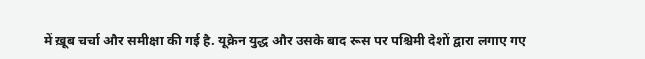में ख़ूब चर्चा और समीक्षा की गई है. यूक्रेन युद्ध और उसके बाद रूस पर पश्चिमी देशों द्वारा लगाए गए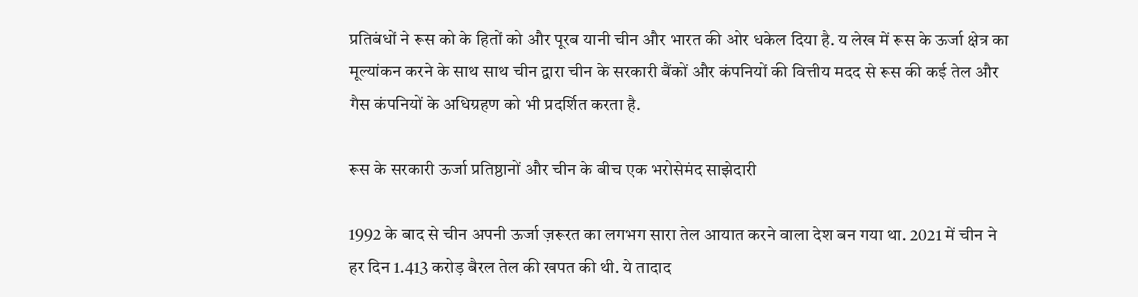प्रतिबंधों ने रूस को के हितों को और पूरब यानी चीन और भारत की ओर धकेल दिया है. य लेख में रूस के ऊर्जा क्षेत्र का मूल्यांकन करने के साथ साथ चीन द्वारा चीन के सरकारी बैंकों और कंपनियों की वित्तीय मदद से रूस की कई तेल और गैस कंपनियों के अधिग्रहण को भी प्रदर्शित करता है.

रूस के सरकारी ऊर्जा प्रतिष्ठानों और चीन के बीच एक भरोसेमंद साझेदारी

1992 के बाद से चीन अपनी ऊर्जा ज़रूरत का लगभग सारा तेल आयात करने वाला देश बन गया था. 2021 में चीन ने हर दिन 1.413 करोड़ बैरल तेल की खपत की थी. ये तादाद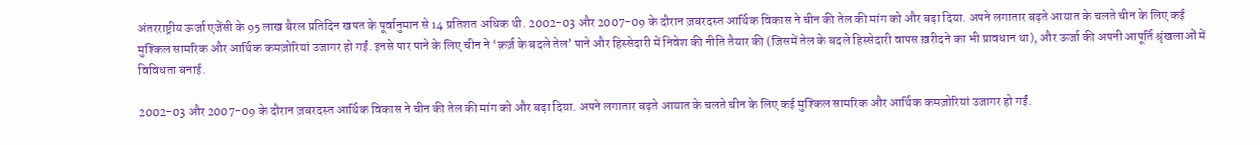अंतरराष्ट्रीय ऊर्जा एजेंसी के 95 लाख बैरल प्रतिदिन खपत के पूर्वानुमान से 14 प्रतिशत अधिक थी. 2002-03 और 2007-09 के दौरान ज़बरदस्त आर्थिक विकास ने चीन की तेल की मांग को और बढ़ा दिया. अपने लगातार बढ़ते आयात के चलते चीन के लिए कई मुश्किल सामरिक और आर्थिक कमज़ोरियां उजागर हो गईं. इनसे पार पाने के लिए चीन ने ‘क़र्ज़ के बदले तेल’ पाने और हिस्सेदारी में निवेश की नीति तैयार की (जिसमें तेल के बदले हिस्सेदारी वापस ख़रीदने का भी प्रावधान था), और ऊर्जा की अपनी आपूर्ति श्रृंखलाओं में विविधता बनाई.

2002-03 और 2007-09 के दौरान ज़बरदस्त आर्थिक विकास ने चीन की तेल की मांग को और बढ़ा दिया. अपने लगातार बढ़ते आयात के चलते चीन के लिए कई मुश्किल सामरिक और आर्थिक कमज़ोरियां उजागर हो गईं.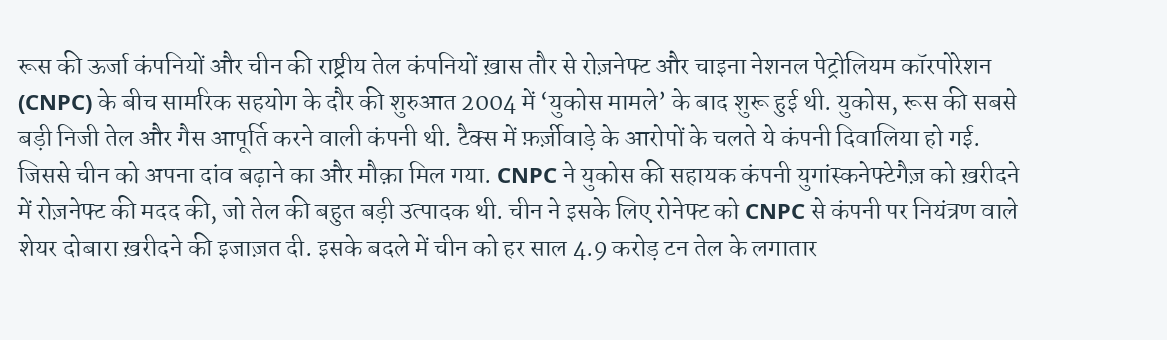रूस की ऊर्जा कंपनियों और चीन की राष्ट्रीय तेल कंपनियों ख़ास तौर से रोज़नेफ्ट और चाइना नेशनल पेट्रोलियम कॉरपोरेशन (CNPC) के बीच सामरिक सहयोग के दौर की शुरुआत 2004 में ‘युकोस मामले’ के बाद शुरू हुई थी. युकोस, रूस की सबसे बड़ी निजी तेल और गैस आपूर्ति करने वाली कंपनी थी. टैक्स में फ़र्ज़ीवाड़े के आरोपों के चलते ये कंपनी दिवालिया हो गई. जिससे चीन को अपना दांव बढ़ाने का और मौक़ा मिल गया. CNPC ने युकोस की सहायक कंपनी युगांस्कनेफ्टेगैज़ को ख़रीदने में रोज़नेफ्ट की मदद की, जो तेल की बहुत बड़ी उत्पादक थी. चीन ने इसके लिए रोनेफ्ट को CNPC से कंपनी पर नियंत्रण वाले शेयर दोबारा ख़रीदने की इजाज़त दी. इसके बदले में चीन को हर साल 4.9 करोड़ टन तेल के लगातार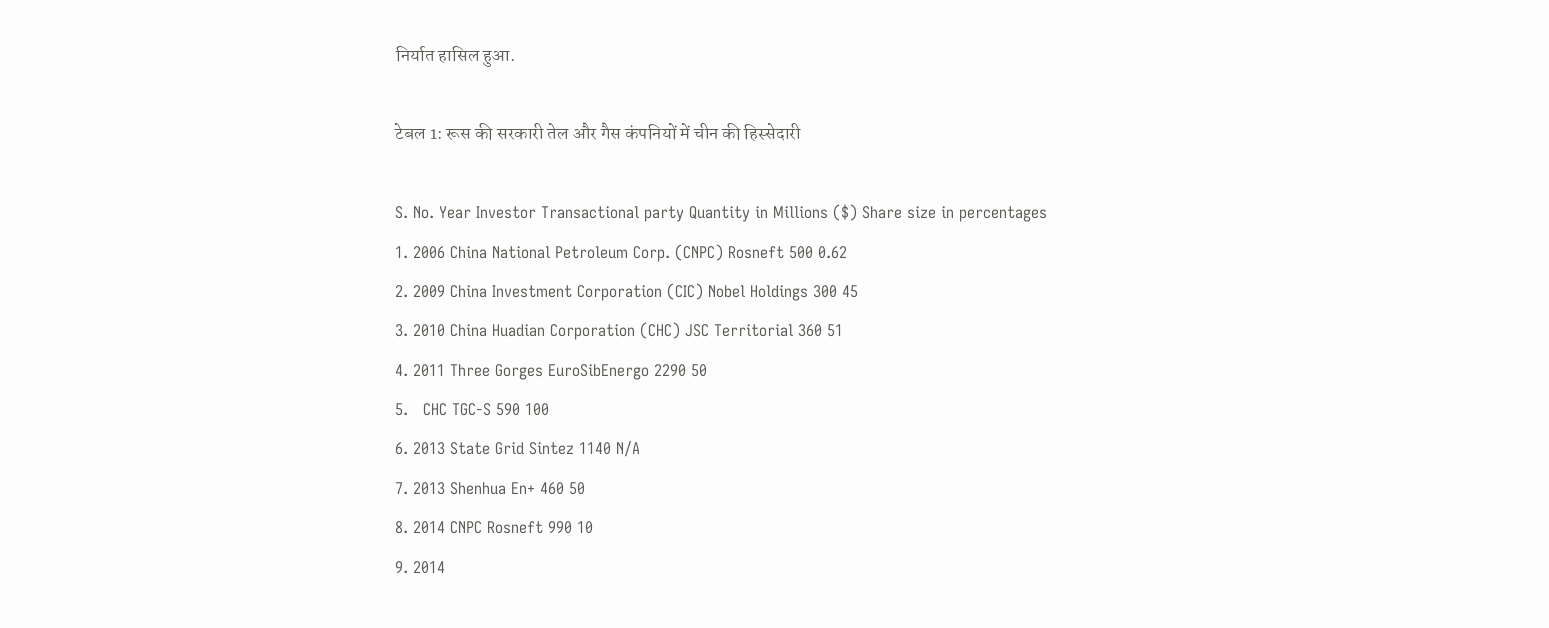निर्यात हासिल हुआ.

टेबल 1: रूस की सरकारी तेल और गैस कंपनियों में चीन की हिस्सेदारी

S. No. Year Investor Transactional party Quantity in Millions ($) Share size in percentages
1. 2006 China National Petroleum Corp. (CNPC) Rosneft 500 0.62
2. 2009 China Investment Corporation (CIC) Nobel Holdings 300 45
3. 2010 China Huadian Corporation (CHC) JSC Territorial 360 51
4. 2011 Three Gorges EuroSibEnergo 2290 50
5.   CHC TGC-S 590 100
6. 2013 State Grid Sintez 1140 N/A
7. 2013 Shenhua En+ 460 50
8. 2014 CNPC Rosneft 990 10
9. 2014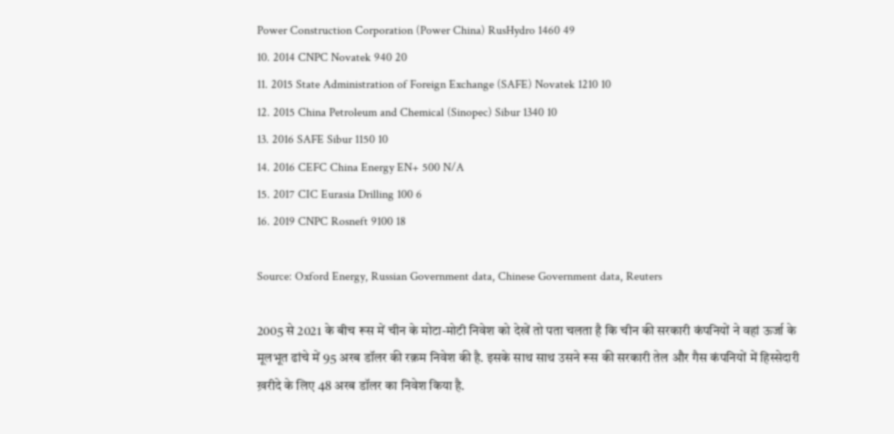Power Construction Corporation (Power China) RusHydro 1460 49
10. 2014 CNPC Novatek 940 20
11. 2015 State Administration of Foreign Exchange (SAFE) Novatek 1210 10
12. 2015 China Petroleum and Chemical (Sinopec) Sibur 1340 10
13. 2016 SAFE Sibur 1150 10
14. 2016 CEFC China Energy EN+ 500 N/A
15. 2017 CIC Eurasia Drilling 100 6
16. 2019 CNPC Rosneft 9100 18

Source: Oxford Energy, Russian Government data, Chinese Government data, Reuters

2005 से 2021 के बीच रूस में चीन के मोटा-मोटी निवेश को देखें तो पता चलता है कि चीन की सरकारी कंपनियों ने वहां ऊर्जा के मूलभूत ढांचे में 95 अरब डॉलर की रक़म निवेश की है. इसके साथ साथ उसने रूस की सरकारी तेल और गैस कंपनियों में हिस्सेदारी ख़रीदे के लिए 48 अरब डॉलर का निवेश किया है.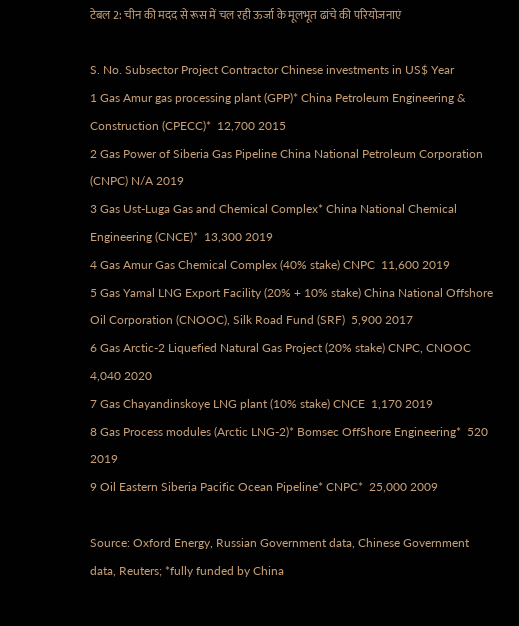टेबल 2: चीन की मदद से रूस में चल रही ऊर्जा के मूलभूत ढांचे की परियोजनाएं

S. No. Subsector Project Contractor Chinese investments in US$ Year
1 Gas Amur gas processing plant (GPP)* China Petroleum Engineering & Construction (CPECC)*  12,700 2015
2 Gas Power of Siberia Gas Pipeline China National Petroleum Corporation (CNPC) N/A 2019
3 Gas Ust-Luga Gas and Chemical Complex* China National Chemical Engineering (CNCE)*  13,300 2019
4 Gas Amur Gas Chemical Complex (40% stake) CNPC  11,600 2019
5 Gas Yamal LNG Export Facility (20% + 10% stake) China National Offshore Oil Corporation (CNOOC), Silk Road Fund (SRF)  5,900 2017
6 Gas Arctic-2 Liquefied Natural Gas Project (20% stake) CNPC, CNOOC  4,040 2020
7 Gas Chayandinskoye LNG plant (10% stake) CNCE  1,170 2019
8 Gas Process modules (Arctic LNG-2)* Bomsec OffShore Engineering*  520 2019
9 Oil Eastern Siberia Pacific Ocean Pipeline* CNPC*  25,000 2009

Source: Oxford Energy, Russian Government data, Chinese Government data, Reuters; *fully funded by China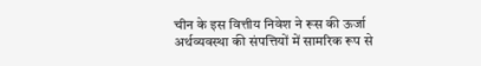चीन के इस वित्तीय निवेश ने रूस की ऊर्जा अर्थव्यवस्था की संपत्तियों में सामरिक रूप से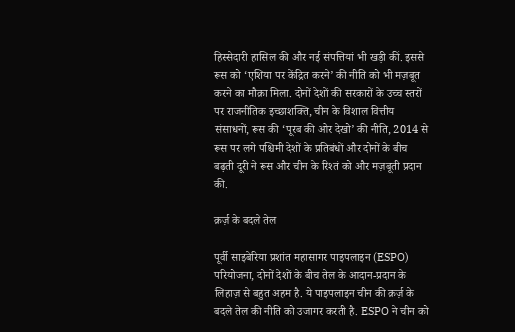हिस्सेदारी हासिल की और नई संपत्तियां भी खड़ी कीं. इससे रूस को ‘एशिया पर केंद्रित करने’ की नीति को भी मज़बूत करने का मौक़ा मिला. दोनों देशों की सरकारों के उच्च स्तरों पर राजनीतिक इच्छाशक्ति, चीन के विशाल वित्तीय संसाधनों, रूस की ‘पूरब की ओर देखो’ की नीति, 2014 से रूस पर लगे पश्चिमी देशों के प्रतिबंधों और दोनों के बीच बढ़ती दूरी ने रूस और चीन के रिश्तं को और मज़बूती प्रदान की.

क़र्ज़ के बदले तेल

पूर्वी साइबेरिया प्रशांत महासागर पाइपलाइन (ESPO) परियोजना, दोनों देशों के बीच तेल के आदान-प्रदान के लिहाज़ से बहुत अहम है. ये पाइपलाइन चीन की क़र्ज़ के बदले तेल की नीति को उजागर करती है. ESPO ने चीन को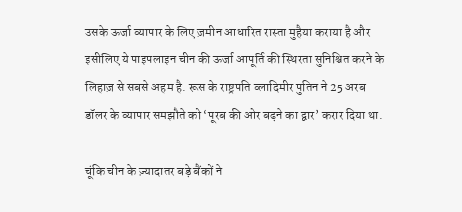उसके ऊर्जा व्यापार के लिए ज़मीन आधारित रास्ता मुहैया कराया है और इसीलिए ये पाइपलाइन चीन की ऊर्जा आपूर्ति की स्थिरता सुनिश्चित करने के लिहाज़ से सबसे अहम है. रूस के राष्ट्रपति व्लादिमीर पुतिन ने 25 अरब डॉलर के व्यापार समझौते को ‘पूरब की ओर बढ़ने का द्वार’ करार दिया था.

चूंकि चीन के ज़्यादातर बड़े बैंकों ने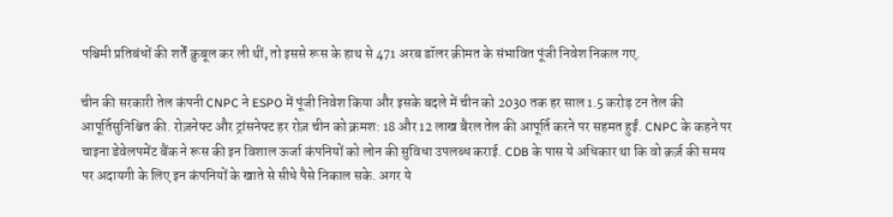पश्चिमी प्रतिबंधों की शर्तें क़ुबूल कर ली थीं, तो इससे रूस के हाथ से 471 अरब डॉलर क़ीमत के संभावित पूंजी निवेश निकल गए.

चीन की सरकारी तेल कंपनी CNPC ने ESPO में पूंजी निवेश किया और इसके बदले में चीन को 2030 तक हर साल 1.5 करोड़ टन तेल की आपूर्तिसुनिश्चित की. रोज़नेफ्ट और ट्रांसनेफ्ट हर रोज़ चीन को क्रमश: 18 और 12 लाख बैरल तेल की आपूर्ति करने पर सहमत हुईं. CNPC के कहने पर चाइना डेवेलपमेंट बैंक ने रूस की इन विशाल ऊर्जा कंपनियों को लोन की सुविधा उपलब्ध कराई. CDB के पास ये अधिकार था कि वो क़र्ज़ की समय पर अदायगी के लिए इन कंपनियों के खाते से सीधे पैसे निकाल सके. अगर ये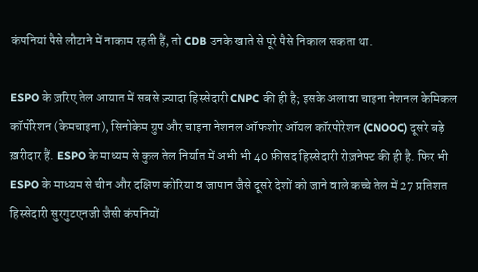कंपनियां पैसे लौटाने में नाकाम रहती हैं, तो CDB उनके खाते से पूरे पैसे निकाल सकता था.

ESPO के ज़रिए तेल आयात में सबसे ज़्यादा हिस्सेदारी CNPC की ही है; इसके अलावा चाइना नेशनल केमिकल कॉर्पोरेशन (केमचाइना), सिनोकेम ग्रुप और चाइना नेशनल ऑफशोर ऑयल कॉरपोरेशन (CNOOC) दूसरे बड़े ख़रीदार हैं. ESPO के माध्यम से कुल तेल निर्यात में अभी भी 40 फ़ीसद हिस्सेदारी रोज़नेफ्ट की ही है. फिर भी ESPO के माध्यम से चीन और दक्षिण कोरिया व जापान जैसे दूसरे देशों को जाने वाले कच्चे तेल में 27 प्रतिशत हिस्सेदारी सुरगुटएनजी जैसी कंपनियों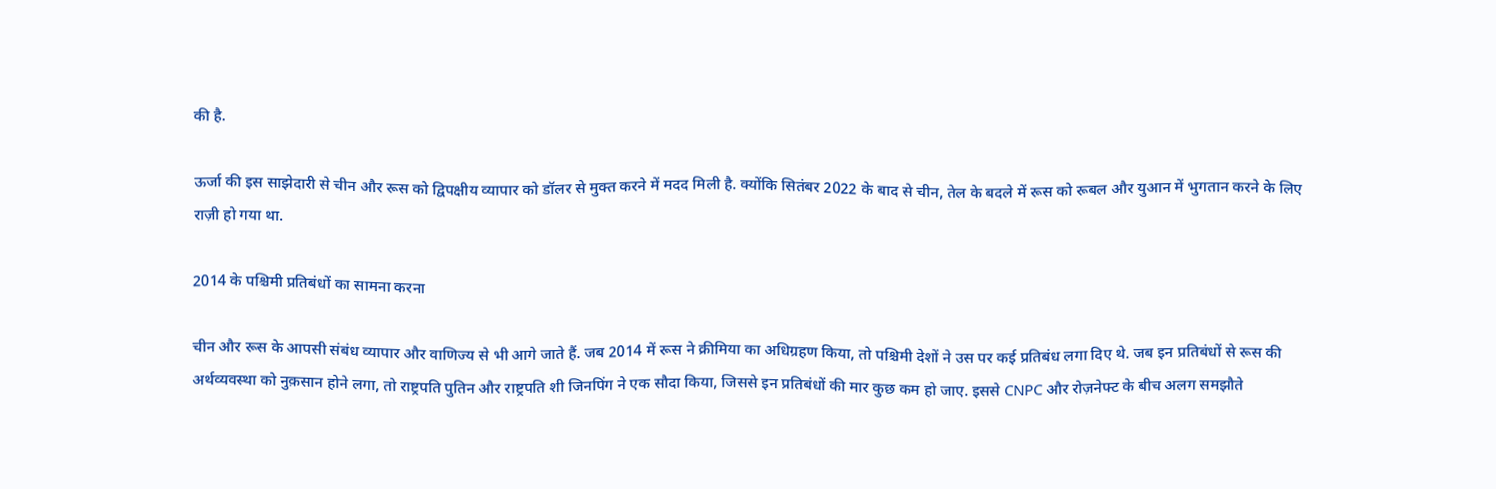की है.

ऊर्जा की इस साझेदारी से चीन और रूस को द्विपक्षीय व्यापार को डॉलर से मुक्त करने में मदद मिली है. क्योंकि सितंबर 2022 के बाद से चीन, तेल के बदले में रूस को रूबल और युआन में भुगतान करने के लिए राज़ी हो गया था.

2014 के पश्चिमी प्रतिबंधों का सामना करना

चीन और रूस के आपसी संबंध व्यापार और वाणिज्य से भी आगे जाते हैं. जब 2014 में रूस ने क्रीमिया का अधिग्रहण किया, तो पश्चिमी देशों ने उस पर कई प्रतिबंध लगा दिए थे. जब इन प्रतिबंधों से रूस की अर्थव्यवस्था को नुक़सान होने लगा, तो राष्ट्रपति पुतिन और राष्ट्रपति शी जिनपिंग ने एक सौदा किया, जिससे इन प्रतिबंधों की मार कुछ कम हो जाए. इससे CNPC और रोज़नेफ्ट के बीच अलग समझौते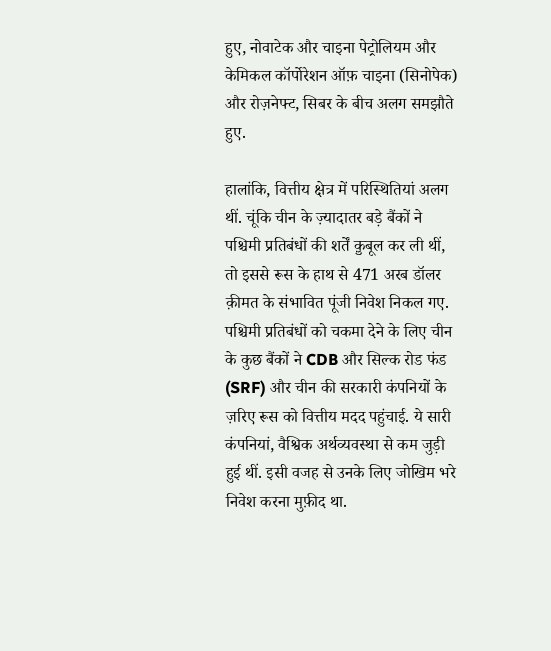हुए, नोवाटेक और चाइना पेट्रोलियम और केमिकल कॉर्पोरेशन ऑफ़ चाइना (सिनोपेक) और रोज़नेफ्ट, सिबर के बीच अलग समझौते हुए.

हालांकि, वित्तीय क्षेत्र में परिस्थितियां अलग थीं. चूंकि चीन के ज़्यादातर बड़े बैंकों ने पश्चिमी प्रतिबंधों की शर्तें क़ुबूल कर ली थीं, तो इससे रूस के हाथ से 471 अरब डॉलर क़ीमत के संभावित पूंजी निवेश निकल गए. पश्चिमी प्रतिबंधों को चकमा देने के लिए चीन के कुछ बैंकों ने CDB और सिल्क रोड फंड (SRF) और चीन की सरकारी कंपनियों के ज़रिए रूस को वित्तीय मदद पहुंचाई. ये सारी कंपनियां, वैश्विक अर्थव्यवस्था से कम जुड़ी हुई थीं. इसी वजह से उनके लिए जोखिम भरे निवेश करना मुफ़ीद था.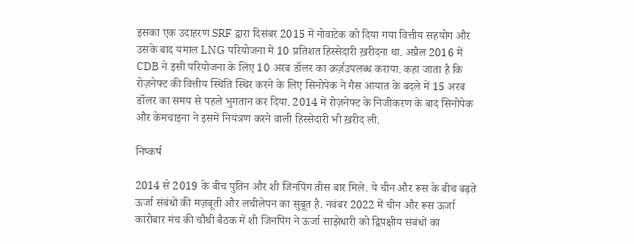इसका एक उदाहरण SRF द्वारा दिसंबर 2015 में नोवाटेक को दिया गया वित्तीय सहयोग और उसके बाद यमाल LNG परियोजना में 10 प्रतिशत हिस्सेदारी ख़रीदना था. अप्रैल 2016 में CDB ने इसी परियोजना के लिए 10 अरब डॉलर का क़र्ज़उपलब्ध कराया. कहा जाता है कि रोज़नेफ्ट की वित्तीय स्थिति स्थिर करने के लिए सिनोपेक ने गैस आयात के बदले में 15 अरब डॉलर का समय से पहले भुगतान कर दिया. 2014 में रोज़नेफ्ट के निजीकरण के बाद सिनोपेक और केमचाइना ने इसमें नियंत्रण करने वाली हिस्सेदारी भी ख़रीद ली.

निष्कर्ष

2014 से 2019 के बीच पुतिन और शी जिनपिंग तीस बार मिले. ये चीन और रूस के बीच बढ़ते ऊर्जा संबंधों की मज़बूती और लचीलेपन का सुबूत है. नवंबर 2022 में चीन और रूस ऊर्जा कारोबार मंच की चौथी बैठक में शी जिनपिंग ने ऊर्जा साझेधारी को द्विपक्षीय संबंधों का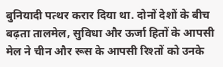बुनियादी पत्थर करार दिया था. दोनों देशों के बीच बढ़ता तालमेल, सुविधा और ऊर्जा हितों के आपसी मेल ने चीन और रूस के आपसी रिश्तों को उनके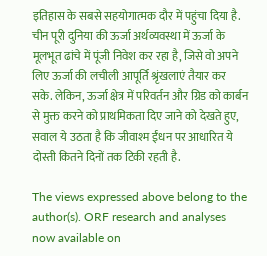इतिहास के सबसे सहयोगात्मक दौर में पहुंचा दिया है. चीन पूरी दुनिया की ऊर्जा अर्थव्यवस्था में ऊर्जा के मूलभूत ढांचे में पूंजी निवेश कर रहा है, जिसे वो अपने लिए ऊर्जा की लचीली आपूर्ति श्रृंखलाएं तैयार कर सके. लेकिन, ऊर्जा क्षेत्र में परिवर्तन और ग्रिड को कार्बन से मुक्त करने को प्राथमिकता दिए जाने को देखते हुए, सवाल ये उठता है कि जीवाश्म ईंधन पर आधारित ये दोस्ती कितने दिनों तक टिकी रहती है.

The views expressed above belong to the author(s). ORF research and analyses now available on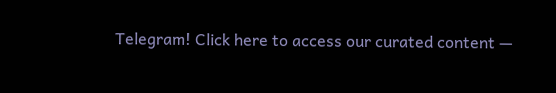Telegram! Click here to access our curated content —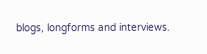blogs, longforms and interviews.